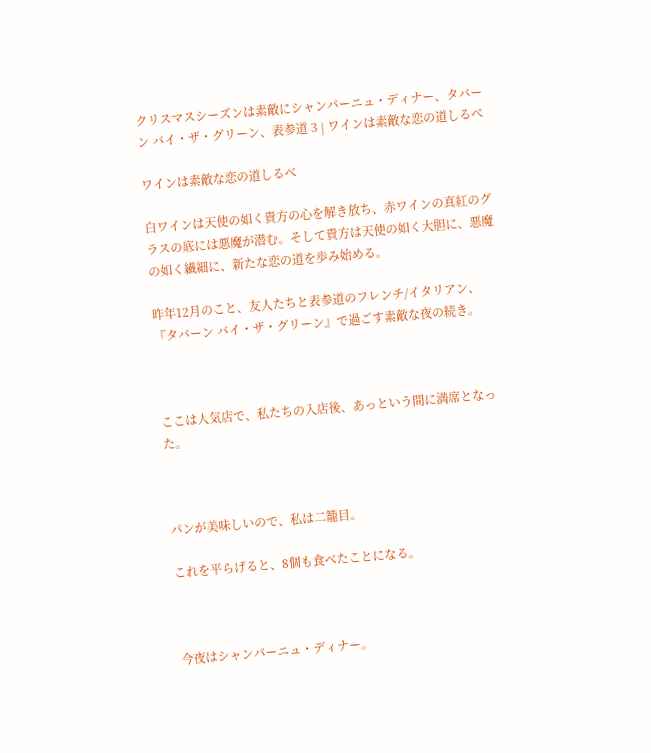クリスマスシーズンは素敵にシャンパーニュ・ディナー、タバーン バイ・ザ・グリーン、表参道 3 | ワインは素敵な恋の道しるべ

ワインは素敵な恋の道しるべ

白ワインは天使の如く貴方の心を解き放ち、赤ワインの真紅のグラスの底には悪魔が潜む。そして貴方は天使の如く大胆に、悪魔の如く繊細に、新たな恋の道を歩み始める。

昨年12月のこと、友人たちと表参道のフレンチ/イタリアン、『タバーン バイ・ザ・グリーン』で過ごす素敵な夜の続き。



ここは人気店で、私たちの入店後、あっという間に満席となった。



パンが美味しいので、私は二籠目。

これを平らげると、8個も食べたことになる。



今夜はシャンパーニュ・ディナー。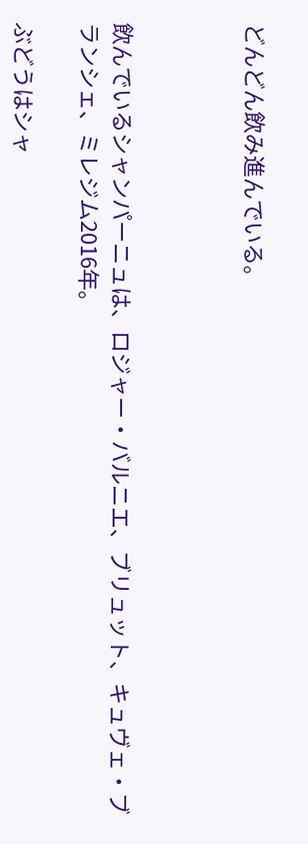どんどん飲み進んでいる。



飲んでいるシャンパーニュは、ロジャー・バルニエ、ブリュット、キュヴェ・ブランシェ、ミレジム2016年。

ぶどうはシャ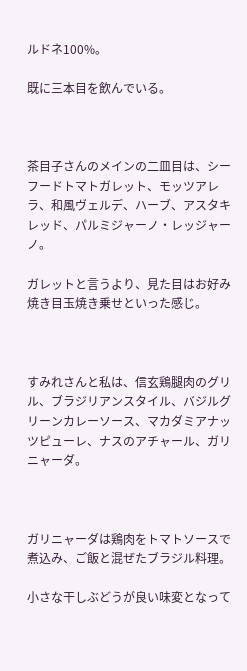ルドネ100%。

既に三本目を飲んでいる。



茶目子さんのメインの二皿目は、シーフードトマトガレット、モッツアレラ、和風ヴェルデ、ハーブ、アスタキレッド、パルミジャーノ・レッジャーノ。

ガレットと言うより、見た目はお好み焼き目玉焼き乗せといった感じ。



すみれさんと私は、信玄鶏腿肉のグリル、ブラジリアンスタイル、バジルグリーンカレーソース、マカダミアナッツピューレ、ナスのアチャール、ガリニャーダ。



ガリニャーダは鶏肉をトマトソースで煮込み、ご飯と混ぜたブラジル料理。

小さな干しぶどうが良い味変となって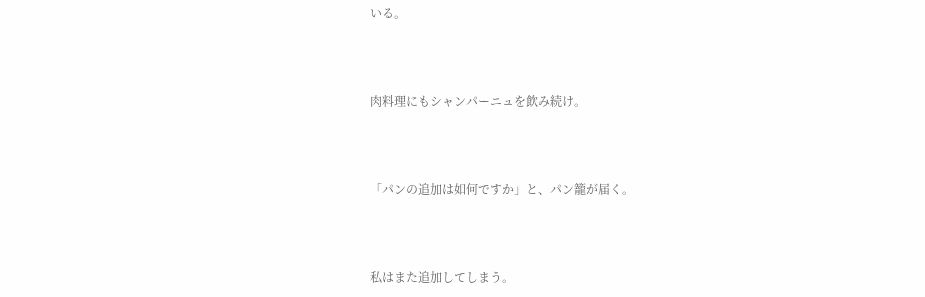いる。



肉料理にもシャンパーニュを飲み続け。



「パンの追加は如何ですか」と、パン籠が届く。



私はまた追加してしまう。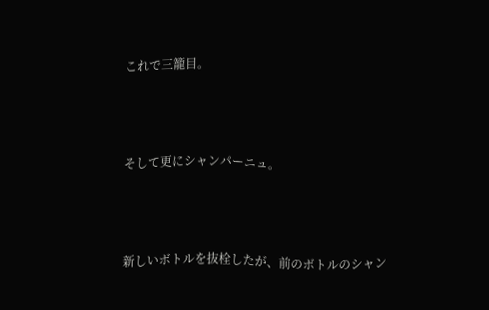これで三籠目。



そして更にシャンパーニュ。



新しいボトルを抜栓したが、前のボトルのシャン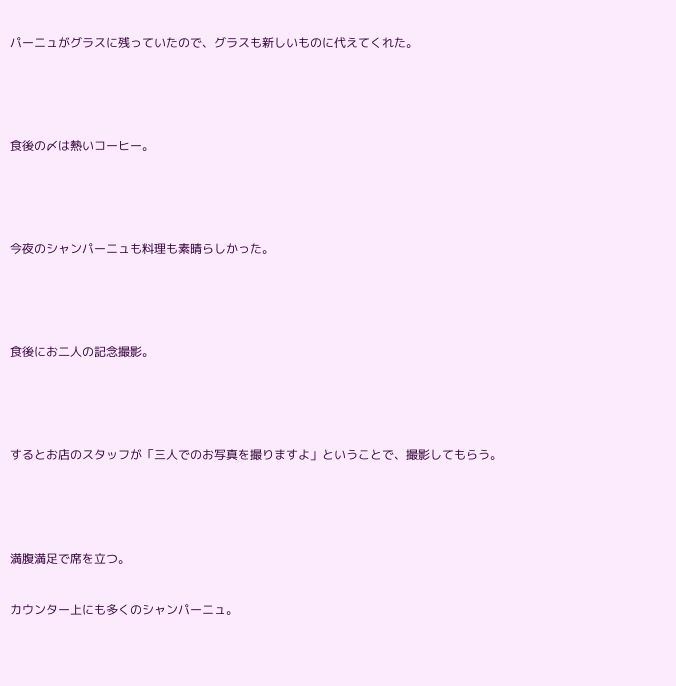パーニュがグラスに残っていたので、グラスも新しいものに代えてくれた。



食後の〆は熱いコーヒー。



今夜のシャンパーニュも料理も素晴らしかった。



食後にお二人の記念撮影。



するとお店のスタッフが「三人でのお写真を撮りますよ」ということで、撮影してもらう。



満腹満足で席を立つ。

カウンター上にも多くのシャンパーニュ。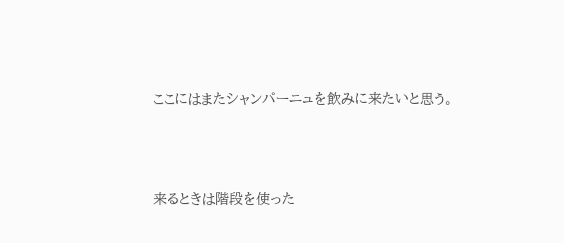ここにはまたシャンパーニュを飲みに来たいと思う。



来るときは階段を使った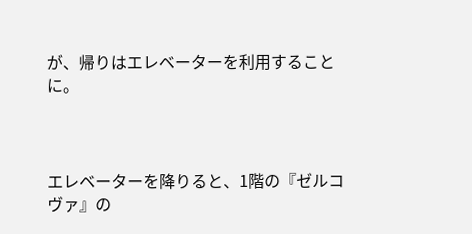が、帰りはエレベーターを利用することに。



エレベーターを降りると、1階の『ゼルコヴァ』の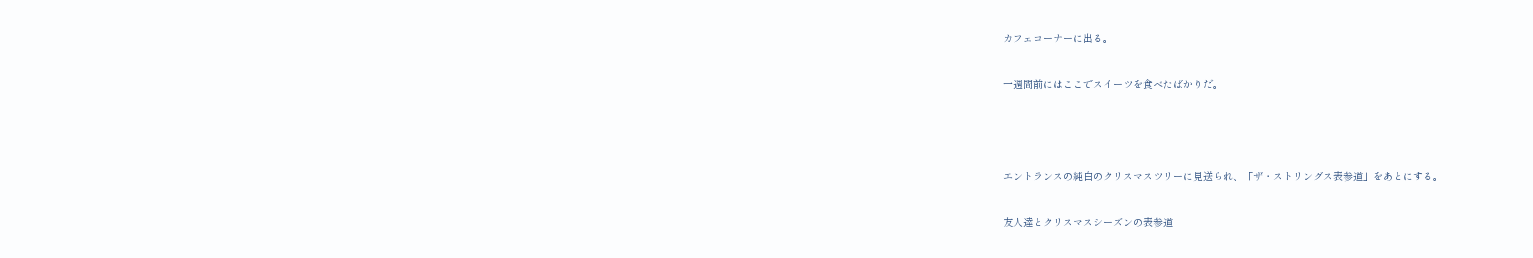カフェコーナーに出る。

一週間前にはここでスイーツを食べたばかりだ。



エントランスの純白のクリスマスツリーに見送られ、「ザ・ストリングス表参道」をあとにする。

友人達とクリスマスシーズンの表参道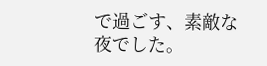で過ごす、素敵な夜でした。